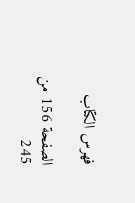فهرس الكتاب

الصفحة 156 من 245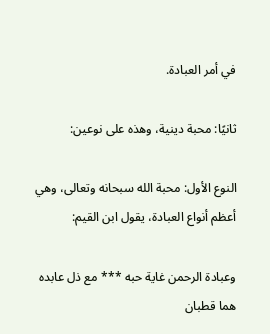في أمر العبادة.

ثانيًا: محبة دينية، وهذه على نوعين:

النوع الأول: محبة الله سبحانه وتعالى، وهي أعظم أنواع العبادة، يقول ابن القيم:

وعبادة الرحمن غاية حبه *** مع ذل عابده هما قطبان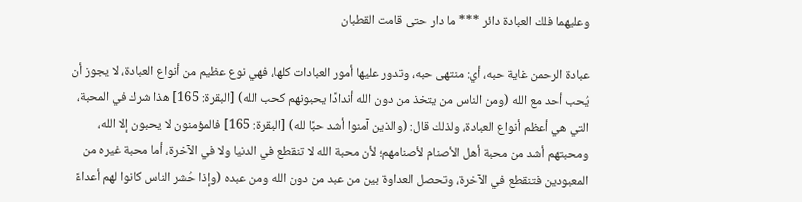وعليهما فلك العبادة دائر *** ما دار حتى قامت القطبان

عبادة الرحمن غاية حبه، أي: منتهى حبه، وتدور عليها أمور العبادات كلها، فهي نوع عظيم من أنواع العبادة، لا يجوز أن يُحب أحد مع الله (ومن الناس من يتخذ من دون الله أندادًا يحبونهم كحب الله) [البقرة: 165] هذا شرك في المحبة، التي هي أعظم أنواع العبادة، ولذلك قال: (والذين آمنوا أشد حبًا لله) [البقرة: 165] فالمؤمنون لا يحبون إلا الله، ومحبتهم أشد من محبة أهل الأصنام لأصنامهم؛ لأن محبة الله لا تنقطع في الدنيا ولا في الآخرة، أما محبة غيره من المعبودين فتنقطع في الآخرة، وتحصل العداوة بين من عبد من دون الله ومن عبده (وإذا حُشر الناس كانوا لهم أعداءً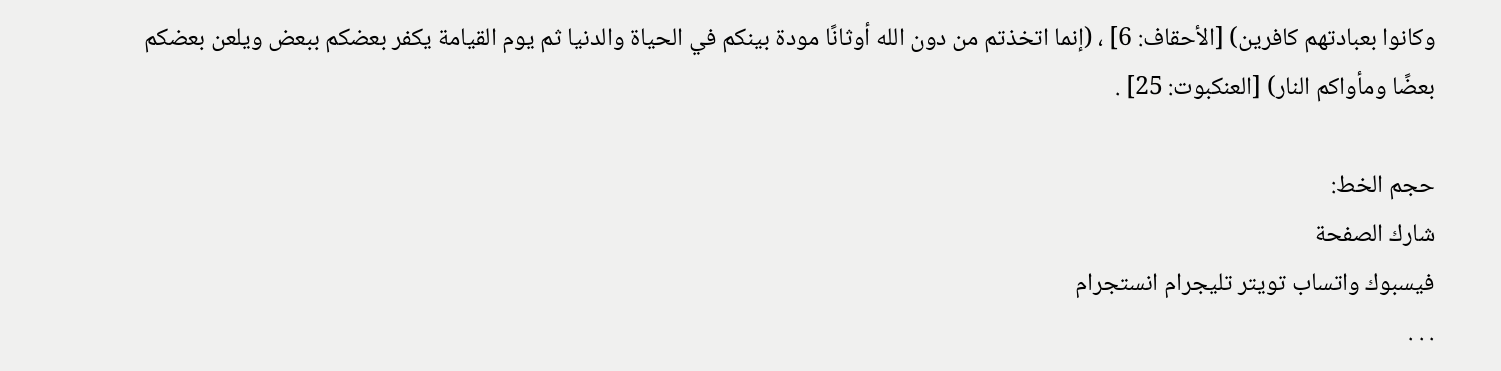وكانوا بعبادتهم كافرين) [الأحقاف: 6] ، (إنما اتخذتم من دون الله أوثانًا مودة بينكم في الحياة والدنيا ثم يوم القيامة يكفر بعضكم ببعض ويلعن بعضكم بعضًا ومأواكم النار) [العنكبوت: 25] .

حجم الخط:
شارك الصفحة
فيسبوك واتساب تويتر تليجرام انستجرام
. . .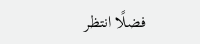فضلًا انتظر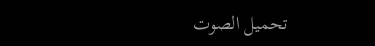تحميل الصوت